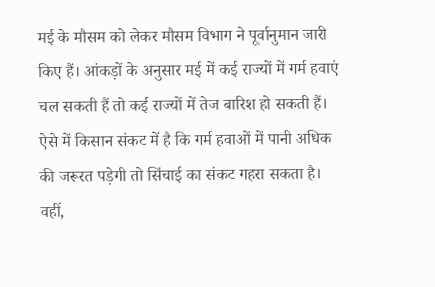मई के मौसम को लेकर मौसम विभाग ने पूर्वानुमान जारी किए हैं। आंकड़ों के अनुसार मई में कई राज्यों में गर्म हवाएं चल सकती हैं तो कई राज्यों में तेज बारिश हो सकती हैं। ऐसे में किसान संकट में है कि गर्म हवाओं में पानी अधिक की जरूरत पड़ेगी तो सिंचाई का संकट गहरा सकता है। वहीं,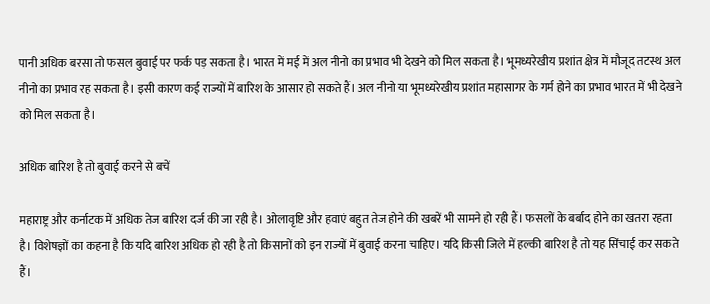पानी अधिक बरसा तो फसल बुवाई पर फर्क पड़ सकता है। भारत में मई में अल नीनो का प्रभाव भी देखने को मिल सकता है। भूमध्यरेखीय प्रशांत क्षेत्र में मौजूद तटस्थ अल नीनो का प्रभाव रह सकता है। इसी कारण कई राज्यों में बारिश के आसार हो सकते हैं। अल नीनो या भूमध्यरेखीय प्रशांत महासागर के गर्म होने का प्रभाव भारत में भी देखने को मिल सकता है।

अधिक बारिश है तो बुवाई करने से बचें

महाराष्ट्र और कर्नाटक में अधिक तेज बारिश दर्ज की जा रही है। ओलावृष्टि और हवाएं बहुत तेज होने की खबरें भी सामने हो रही हैं। फसलों के बर्बाद होने का खतरा रहता है। विशेषज्ञों का कहना है कि यदि बारिश अधिक हो रही है तो किसानों को इन राज्यों में बुवाई करना चाहिए। यदि किसी जिले में हल्की बारिश है तो यह सिंचाई कर सकते हैं।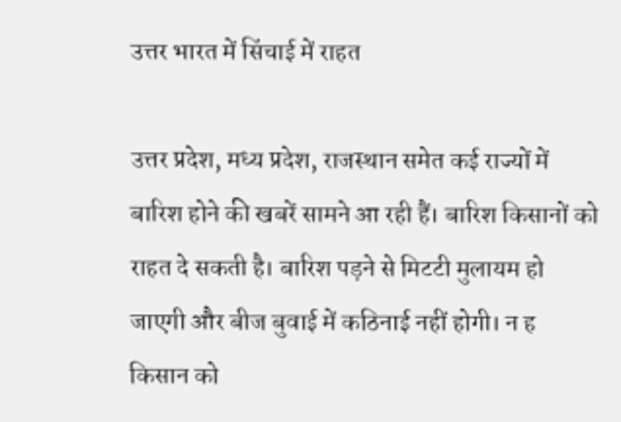उत्तर भारत में सिंचाई में राहत

उत्तर प्रदेश, मध्य प्रदेश, राजस्थान समेत कई राज्यों में बारिश होने की खबरें सामने आ रही हैं। बारिश किसानों को राहत दे सकती है। बारिश पड़ने से मिटटी मुलायम हो जाएगी और बीज बुवाई में कठिनाई नहीं होगी। न ह किसान को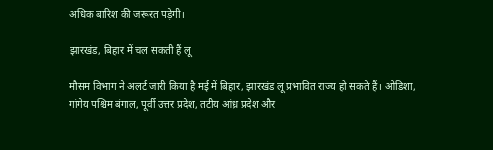अधिक बारिश की जरूरत पड़ेगी।

झारखंड, बिहार में चल सकती हैं लू

मौसम विभाग ने अलर्ट जारी किया है मई में बिहार, झारखंड लू प्रभावित राज्य हो सकते हैं। ओडिशा, गांगेय पश्चिम बंगाल, पूर्वी उत्तर प्रदेश, तटीय आंध्र प्रदेश और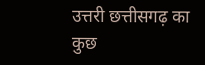उत्तरी छत्तीसगढ़ का कुछ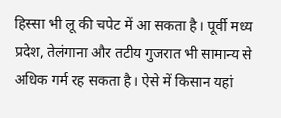हिस्सा भी लू की चपेट में आ सकता है। पूर्वी मध्य प्रदेश, तेलंगाना और तटीय गुजरात भी सामान्य से अधिक गर्म रह सकता है। ऐसे में किसान यहां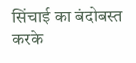सिंचाई का बंदोबस्त करके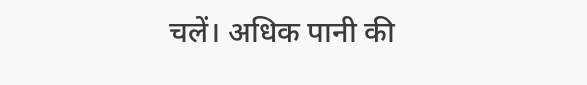चलें। अधिक पानी की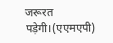जरूरत पड़ेगी।(एएमएपी)